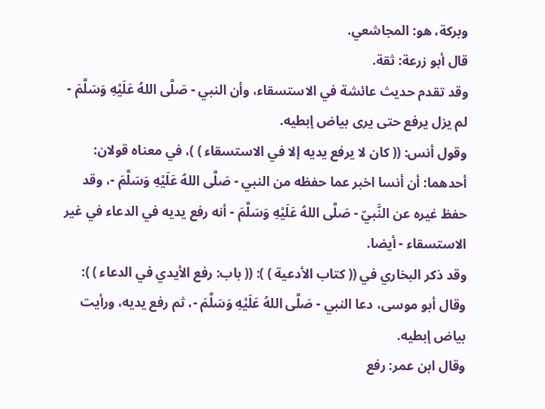وبركة، هو: المجاشعي.
قال أبو زرعة: ثقة.
وقد تقدم حديث عائشة في الاستسقاء، وأن النبي - صَلَّى اللهُ عَلَيْهِ وَسَلَّمَ - لم يزل يرفع حتى يرى بياض إبطيه.
وقول أنس: (( كان لا يرفع يديه إلا في الاستسقاء ) )، في معناه قولان:
أحدهما: أن أنسا اخبر عما حفظه من النبي - صَلَّى اللهُ عَلَيْهِ وَسَلَّمَ -، وقد حفظ غيره عن النَّبيّ - صَلَّى اللهُ عَلَيْهِ وَسَلَّمَ - أنه رفع يديه في الدعاء في غير الاستسقاء - أيضا.
وقد ذكر البخاري في (( كتاب الأدعية ) ): (( باب: رفع الأيدي في الدعاء ) ):
وقال أبو موسى، دعا النبي - صَلَّى اللهُ عَلَيْهِ وَسَلَّمَ -، ثم رفع يديه، ورأيت بياض إبطيه.
وقال ابن عمر: رفع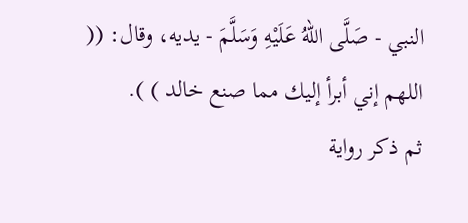النبي - صَلَّى اللهُ عَلَيْهِ وَسَلَّمَ - يديه، وقال: (( اللهم إني أبرأ إليك مما صنع خالد ) ).
ثم ذكر رواية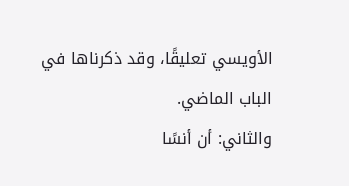الأويسي تعليقًا، وقد ذكرناها في الباب الماضي.
والثاني: أن أنسًا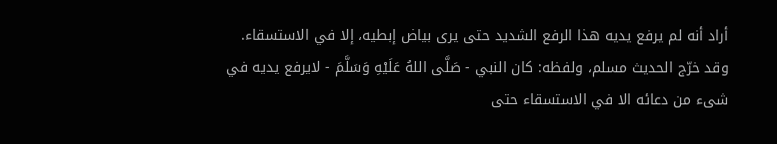أراد أنه لم يرفع يديه هذا الرفع الشديد حتى يرى بياض إبطيه، إلا في الاستسقاء.
وقد خرّج الحديث مسلم، ولفظه: كان النبي - صَلَّى اللهُ عَلَيْهِ وَسَلَّمَ - لايرفع يديه في شىء من دعائه الا في الاستسقاء حتى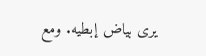يرى بياض إبطيه. ومع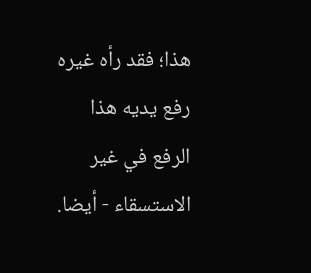هذا؛ فقد رأه غيره رفع يديه هذا الرفع في غير الاستسقاء - أيضا.